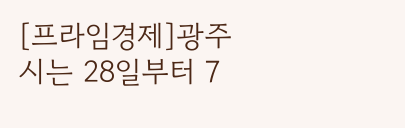[프라임경제]광주시는 28일부터 7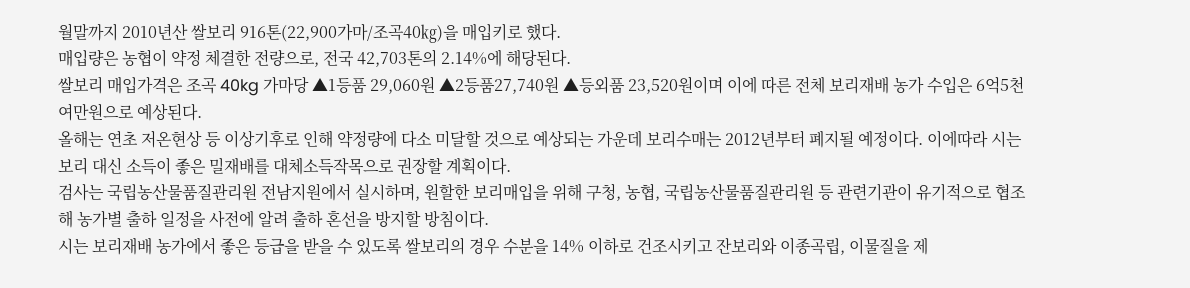월말까지 2010년산 쌀보리 916톤(22,900가마/조곡40㎏)을 매입키로 했다.
매입량은 농협이 약정 체결한 전량으로, 전국 42,703톤의 2.14%에 해당된다.
쌀보리 매입가격은 조곡 40kg 가마당 ▲1등품 29,060원 ▲2등품27,740원 ▲등외품 23,520원이며 이에 따른 전체 보리재배 농가 수입은 6억5천여만원으로 예상된다.
올해는 연초 저온현상 등 이상기후로 인해 약정량에 다소 미달할 것으로 예상되는 가운데 보리수매는 2012년부터 폐지될 예정이다. 이에따라 시는 보리 대신 소득이 좋은 밀재배를 대체소득작목으로 권장할 계획이다.
검사는 국립농산물품질관리원 전남지원에서 실시하며, 원할한 보리매입을 위해 구청, 농협, 국립농산물품질관리원 등 관련기관이 유기적으로 협조해 농가별 출하 일정을 사전에 알려 출하 혼선을 방지할 방침이다.
시는 보리재배 농가에서 좋은 등급을 받을 수 있도록 쌀보리의 경우 수분을 14% 이하로 건조시키고 잔보리와 이종곡립, 이물질을 제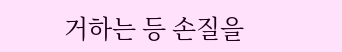거하는 등 손질을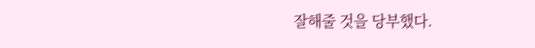잘해줄 것을 당부했다.